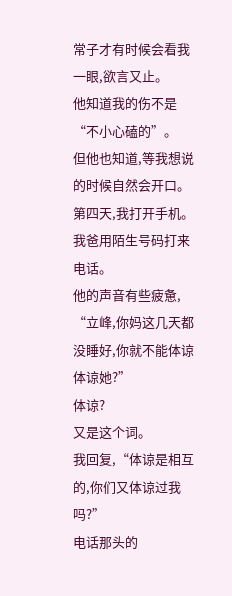常子才有时候会看我一眼,欲言又止。
他知道我的伤不是“不小心磕的”。
但他也知道,等我想说的时候自然会开口。
第四天,我打开手机。
我爸用陌生号码打来电话。
他的声音有些疲惫,
“立峰,你妈这几天都没睡好,你就不能体谅体谅她?”
体谅?
又是这个词。
我回复,“体谅是相互的,你们又体谅过我吗?”
电话那头的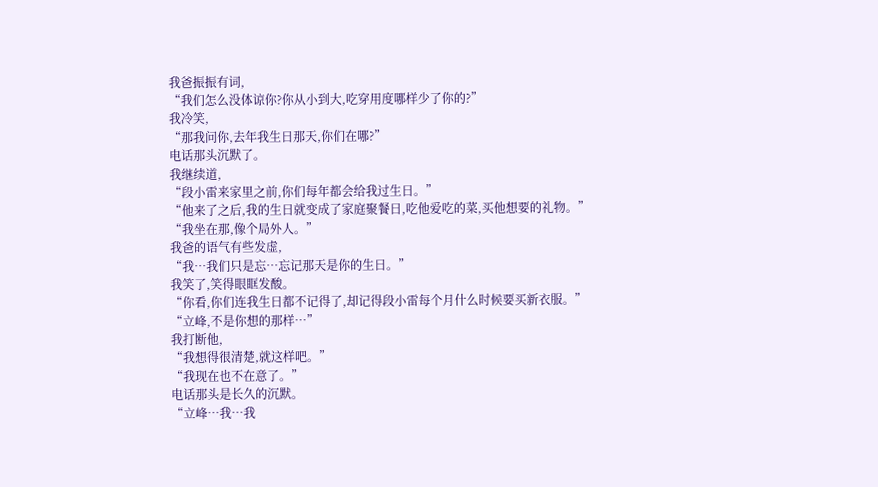我爸振振有词,
“我们怎么没体谅你?你从小到大,吃穿用度哪样少了你的?”
我冷笑,
“那我问你,去年我生日那天,你们在哪?”
电话那头沉默了。
我继续道,
“段小雷来家里之前,你们每年都会给我过生日。”
“他来了之后,我的生日就变成了家庭聚餐日,吃他爱吃的菜,买他想要的礼物。”
“我坐在那,像个局外人。”
我爸的语气有些发虚,
“我…我们只是忘…忘记那天是你的生日。”
我笑了,笑得眼眶发酸。
“你看,你们连我生日都不记得了,却记得段小雷每个月什么时候要买新衣服。”
“立峰,不是你想的那样…”
我打断他,
“我想得很清楚,就这样吧。”
“我现在也不在意了。”
电话那头是长久的沉默。
“立峰…我…我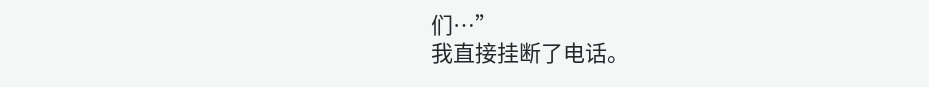们…”
我直接挂断了电话。